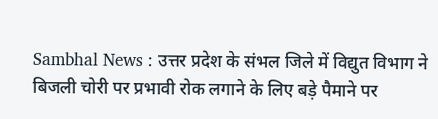Sambhal News : उत्तर प्रदेश के संभल जिले में विद्युत विभाग ने बिजली चोरी पर प्रभावी रोक लगाने के लिए बड़े पैमाने पर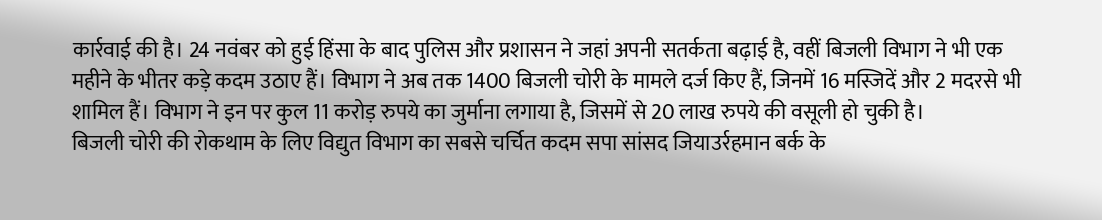कार्रवाई की है। 24 नवंबर को हुई हिंसा के बाद पुलिस और प्रशासन ने जहां अपनी सतर्कता बढ़ाई है, वहीं बिजली विभाग ने भी एक महीने के भीतर कड़े कदम उठाए हैं। विभाग ने अब तक 1400 बिजली चोरी के मामले दर्ज किए हैं, जिनमें 16 मस्जिदें और 2 मदरसे भी शामिल हैं। विभाग ने इन पर कुल 11 करोड़ रुपये का जुर्माना लगाया है, जिसमें से 20 लाख रुपये की वसूली हो चुकी है।
बिजली चोरी की रोकथाम के लिए विद्युत विभाग का सबसे चर्चित कदम सपा सांसद जियाउर्रहमान बर्क के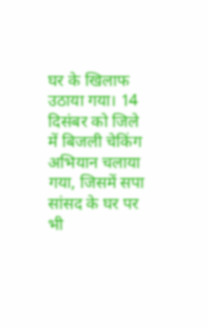घर के खिलाफ उठाया गया। 14 दिसंबर को जिले में बिजली चेकिंग अभियान चलाया गया, जिसमें सपा सांसद के घर पर भी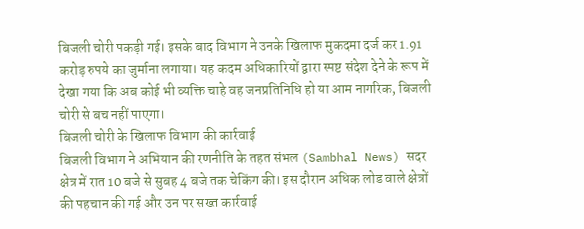बिजली चोरी पकड़ी गई। इसके बाद विभाग ने उनके खिलाफ मुकदमा दर्ज कर 1.91 करोड़ रुपये का जुर्माना लगाया। यह कदम अधिकारियों द्वारा स्पष्ट संदेश देने के रूप में देखा गया कि अब कोई भी व्यक्ति चाहे वह जनप्रतिनिधि हो या आम नागरिक, बिजली चोरी से बच नहीं पाएगा।
बिजली चोरी के खिलाफ विभाग की कार्रवाई
बिजली विभाग ने अभियान की रणनीति के तहत संभल (Sambhal News) सदर क्षेत्र में रात 10 बजे से सुबह 4 बजे तक चेकिंग की। इस दौरान अधिक लोड वाले क्षेत्रों की पहचान की गई और उन पर सख्त कार्रवाई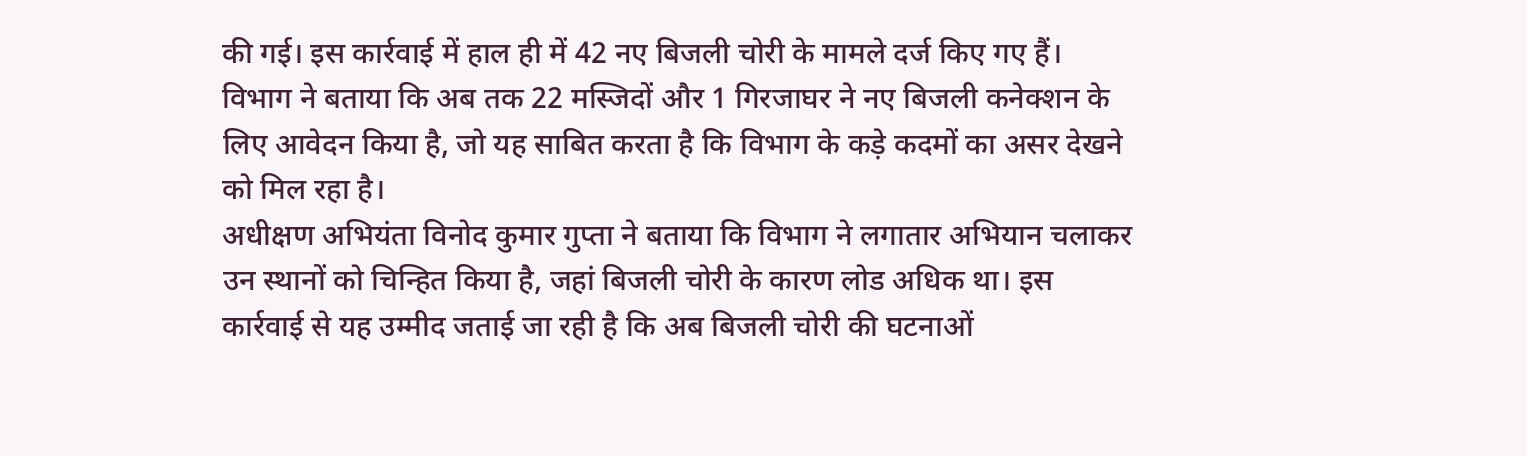की गई। इस कार्रवाई में हाल ही में 42 नए बिजली चोरी के मामले दर्ज किए गए हैं। विभाग ने बताया कि अब तक 22 मस्जिदों और 1 गिरजाघर ने नए बिजली कनेक्शन के लिए आवेदन किया है, जो यह साबित करता है कि विभाग के कड़े कदमों का असर देखने को मिल रहा है।
अधीक्षण अभियंता विनोद कुमार गुप्ता ने बताया कि विभाग ने लगातार अभियान चलाकर उन स्थानों को चिन्हित किया है, जहां बिजली चोरी के कारण लोड अधिक था। इस कार्रवाई से यह उम्मीद जताई जा रही है कि अब बिजली चोरी की घटनाओं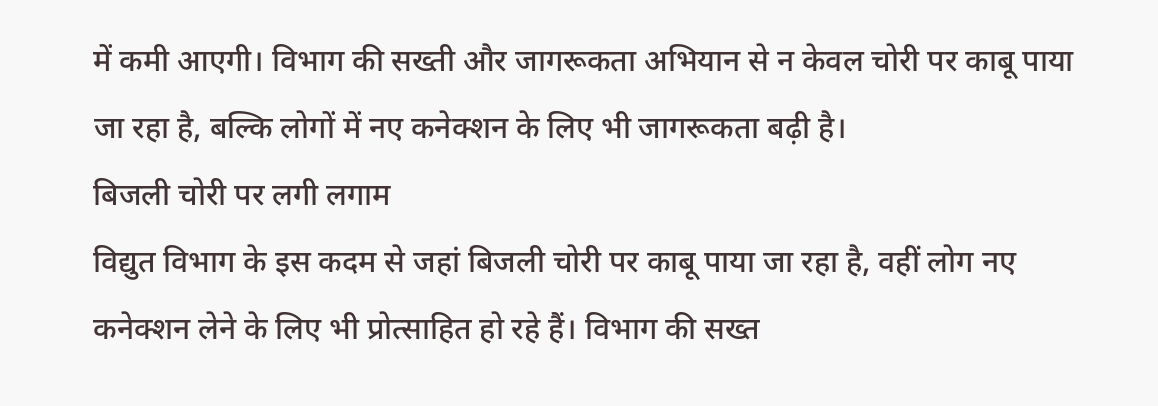में कमी आएगी। विभाग की सख्ती और जागरूकता अभियान से न केवल चोरी पर काबू पाया जा रहा है, बल्कि लोगों में नए कनेक्शन के लिए भी जागरूकता बढ़ी है।
बिजली चोरी पर लगी लगाम
विद्युत विभाग के इस कदम से जहां बिजली चोरी पर काबू पाया जा रहा है, वहीं लोग नए कनेक्शन लेने के लिए भी प्रोत्साहित हो रहे हैं। विभाग की सख्त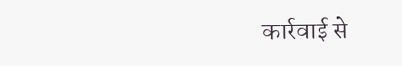कार्रवाई से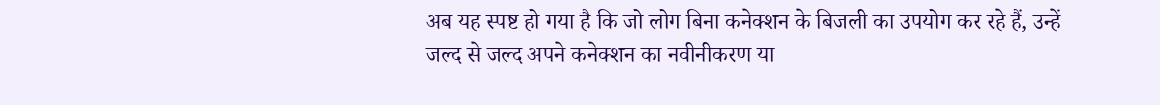अब यह स्पष्ट हो गया है कि जो लोग बिना कनेक्शन के बिजली का उपयोग कर रहे हैं, उन्हें जल्द से जल्द अपने कनेक्शन का नवीनीकरण या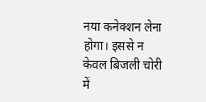नया कनेक्शन लेना होगा। इससे न केवल बिजली चोरी में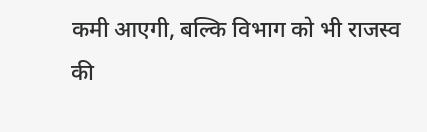कमी आएगी, बल्कि विभाग को भी राजस्व की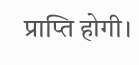प्राप्ति होगी।